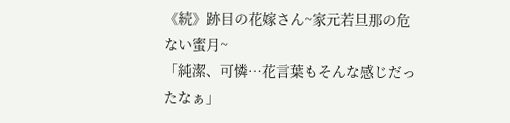《続》跡目の花嫁さん~家元若旦那の危ない蜜月~
「純潔、可憐…花言葉もそんな感じだったなぁ」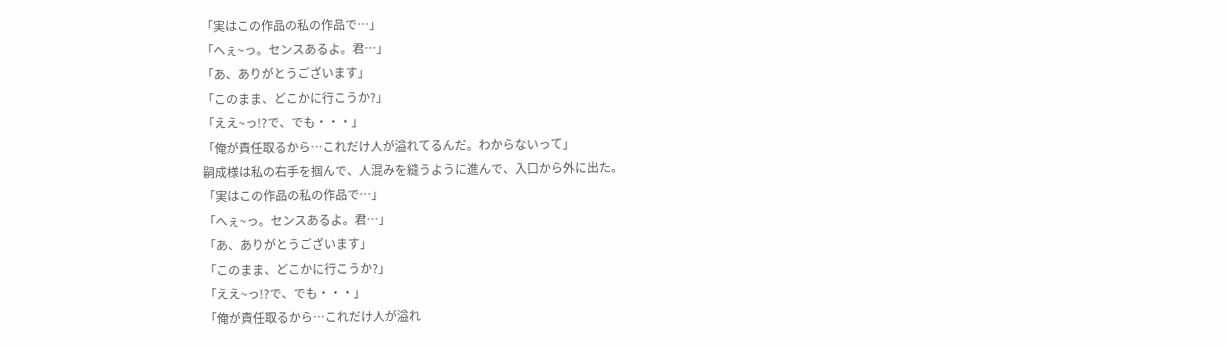「実はこの作品の私の作品で…」
「へぇ~っ。センスあるよ。君…」
「あ、ありがとうございます」
「このまま、どこかに行こうか?」
「ええ~っ!?で、でも・・・」
「俺が責任取るから…これだけ人が溢れてるんだ。わからないって」
嗣成様は私の右手を掴んで、人混みを縫うように進んで、入口から外に出た。
「実はこの作品の私の作品で…」
「へぇ~っ。センスあるよ。君…」
「あ、ありがとうございます」
「このまま、どこかに行こうか?」
「ええ~っ!?で、でも・・・」
「俺が責任取るから…これだけ人が溢れ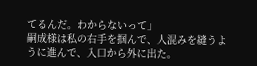てるんだ。わからないって」
嗣成様は私の右手を掴んで、人混みを縫うように進んで、入口から外に出た。